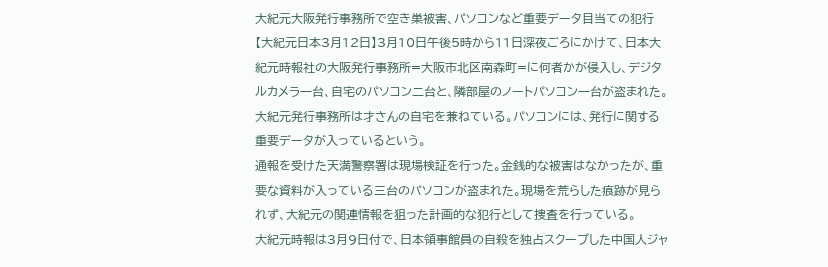大紀元大阪発行事務所で空き巣被害、パソコンなど重要データ目当ての犯行
【大紀元日本3月12日】3月10日午後5時から11日深夜ごろにかけて、日本大紀元時報社の大阪発行事務所=大阪市北区南森町=に何者かが侵入し、デジタルカメラ一台、自宅のパソコン二台と、隣部屋のノートパソコン一台が盗まれた。大紀元発行事務所は才さんの自宅を兼ねている。パソコンには、発行に関する重要データが入っているという。
通報を受けた天満警察署は現場検証を行った。金銭的な被害はなかったが、重要な資料が入っている三台のパソコンが盗まれた。現場を荒らした痕跡が見られず、大紀元の関連情報を狙った計画的な犯行として捜査を行っている。
大紀元時報は3月9日付で、日本領事館員の自殺を独占スクープした中国人ジャ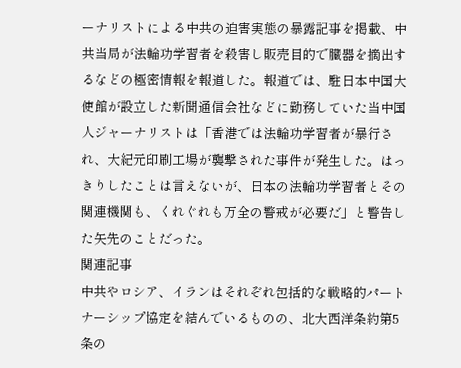ーナリストによる中共の迫害実態の暴露記事を掲載、中共当局が法輪功学習者を殺害し販売目的で臓器を摘出するなどの極密情報を報道した。報道では、駐日本中国大使館が設立した新聞通信会社などに勤務していた当中国人ジャーナリストは「香港では法輪功学習者が暴行され、大紀元印刷工場が襲撃された事件が発生した。はっきりしたことは言えないが、日本の法輪功学習者とその関連機関も、くれぐれも万全の警戒が必要だ」と警告した矢先のことだった。
関連記事
中共やロシア、イランはそれぞれ包括的な戦略的パートナーシップ協定を結んでいるものの、北大西洋条約第5条の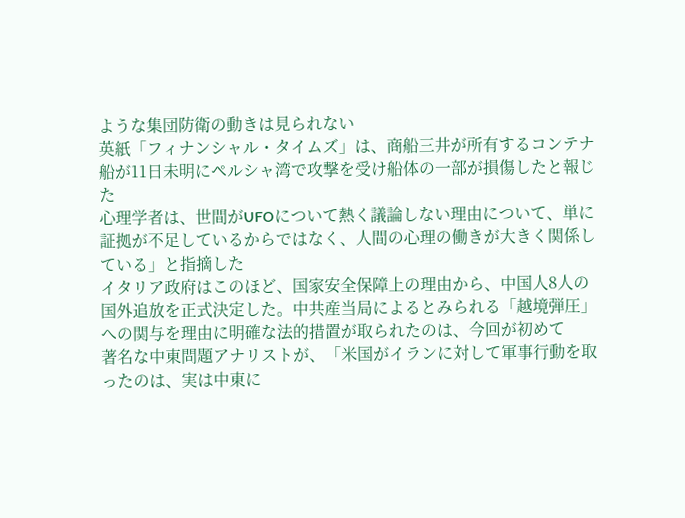ような集団防衛の動きは見られない
英紙「フィナンシャル・タイムズ」は、商船三井が所有するコンテナ船が11日未明にペルシャ湾で攻撃を受け船体の一部が損傷したと報じた
心理学者は、世間がUFOについて熱く議論しない理由について、単に証拠が不足しているからではなく、人間の心理の働きが大きく関係している」と指摘した
イタリア政府はこのほど、国家安全保障上の理由から、中国人8人の国外追放を正式決定した。中共産当局によるとみられる「越境弾圧」への関与を理由に明確な法的措置が取られたのは、今回が初めて
著名な中東問題アナリストが、「米国がイランに対して軍事行動を取ったのは、実は中東に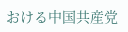おける中国共産党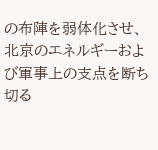の布陣を弱体化させ、北京のエネルギーおよび軍事上の支点を断ち切る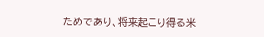ためであり、将来起こり得る米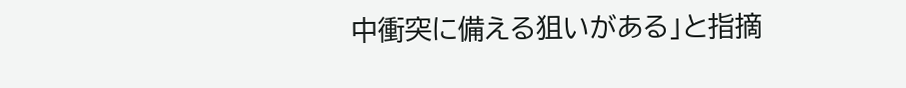中衝突に備える狙いがある」と指摘